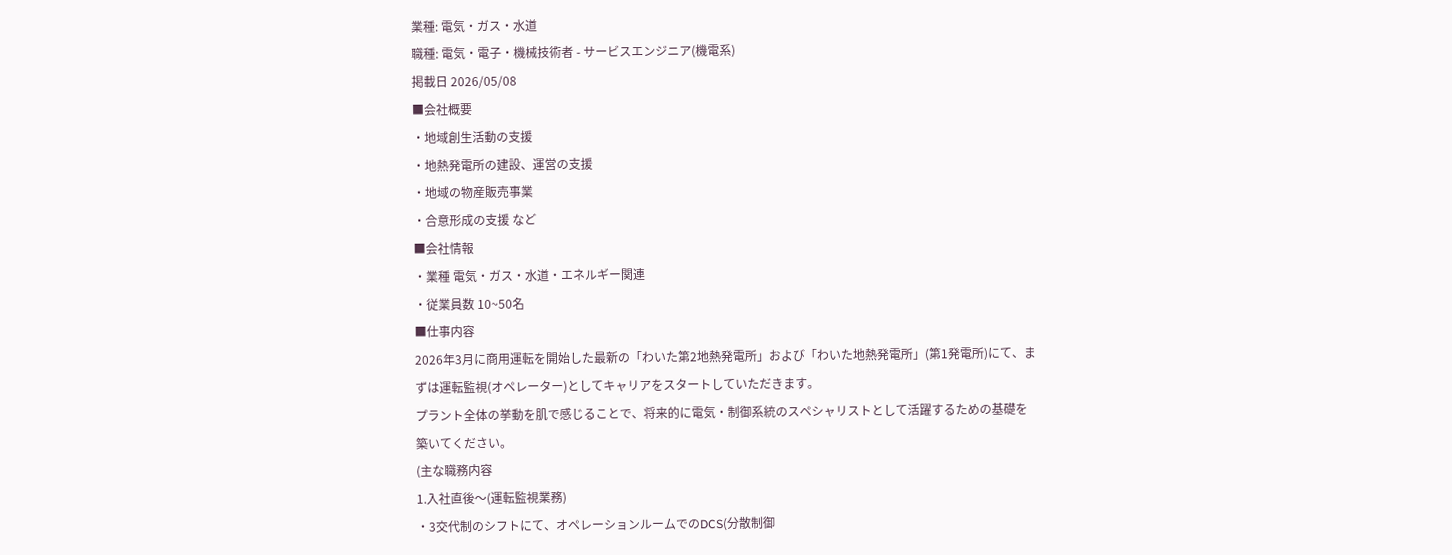業種: 電気・ガス・水道
職種: 電気・電子・機械技術者 - サービスエンジニア(機電系)
掲載日 2026/05/08
■会社概要
・地域創生活動の支援
・地熱発電所の建設、運営の支援
・地域の物産販売事業
・合意形成の支援 など
■会社情報
・業種 電気・ガス・水道・エネルギー関連
・従業員数 10~50名
■仕事内容
2026年3月に商用運転を開始した最新の「わいた第2地熱発電所」および「わいた地熱発電所」(第1発電所)にて、まずは運転監視(オペレーター)としてキャリアをスタートしていただきます。
プラント全体の挙動を肌で感じることで、将来的に電気・制御系統のスペシャリストとして活躍するための基礎を築いてください。
(主な職務内容
1.入社直後〜(運転監視業務)
・3交代制のシフトにて、オペレーションルームでのDCS(分散制御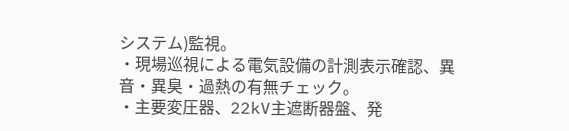システム)監視。
・現場巡視による電気設備の計測表示確認、異音・異臭・過熱の有無チェック。
・主要変圧器、22kV主遮断器盤、発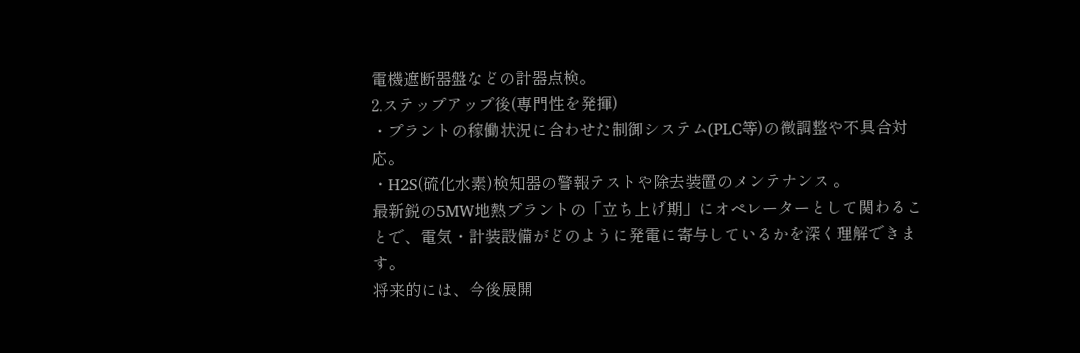電機遮断器盤などの計器点検。
2.ステップアップ後(専門性を発揮)
・プラントの稼働状況に合わせた制御システム(PLC等)の微調整や不具合対応。
・H2S(硫化水素)検知器の警報テストや除去装置のメンテナンス 。
最新鋭の5MW地熱プラントの「立ち上げ期」にオペレーターとして関わることで、電気・計装設備がどのように発電に寄与しているかを深く理解できます。
将来的には、今後展開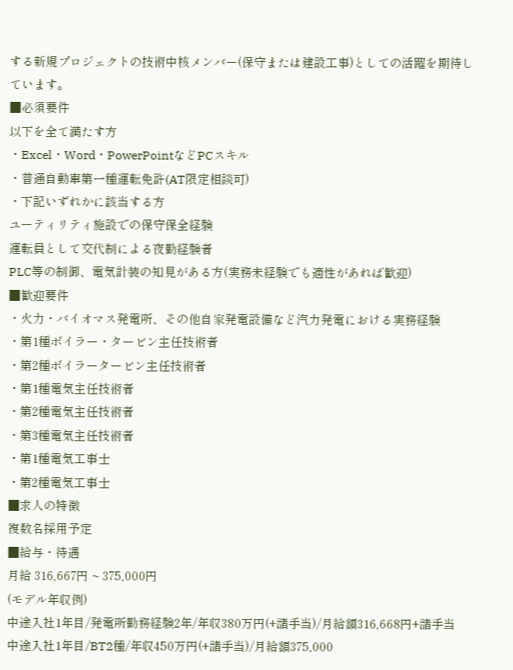する新規プロジェクトの技術中核メンバー(保守または建設工事)としての活躍を期待しています。
■必須要件
以下を全て満たす方
・Excel・Word・PowerPointなどPCスキル
・普通自動車第一種運転免許(AT限定相談可)
・下記いずれかに該当する方
ユーティリティ施設での保守保全経験
運転員として交代制による夜勤経験者
PLC等の制御、電気計装の知見がある方(実務未経験でも適性があれば歓迎)
■歓迎要件
・火力・バイオマス発電所、その他自家発電設備など汽力発電における実務経験
・第1種ボイラー・タービン主任技術者
・第2種ボイラータービン主任技術者
・第1種電気主任技術者
・第2種電気主任技術者
・第3種電気主任技術者
・第1種電気工事士
・第2種電気工事士
■求人の特徴
複数名採用予定
■給与・待遇
月給 316,667円 ~ 375,000円
(モデル年収例)
中途入社1年目/発電所勤務経験2年/年収380万円(+諸手当)/月給額316,668円+諸手当
中途入社1年目/BT2種/年収450万円(+諸手当)/月給額375,000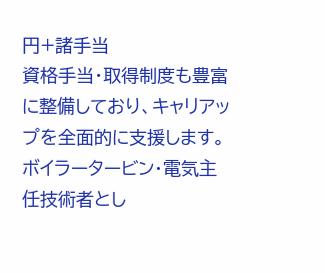円+諸手当
資格手当・取得制度も豊富に整備しており、キャリアップを全面的に支援します。
ボイラータービン・電気主任技術者とし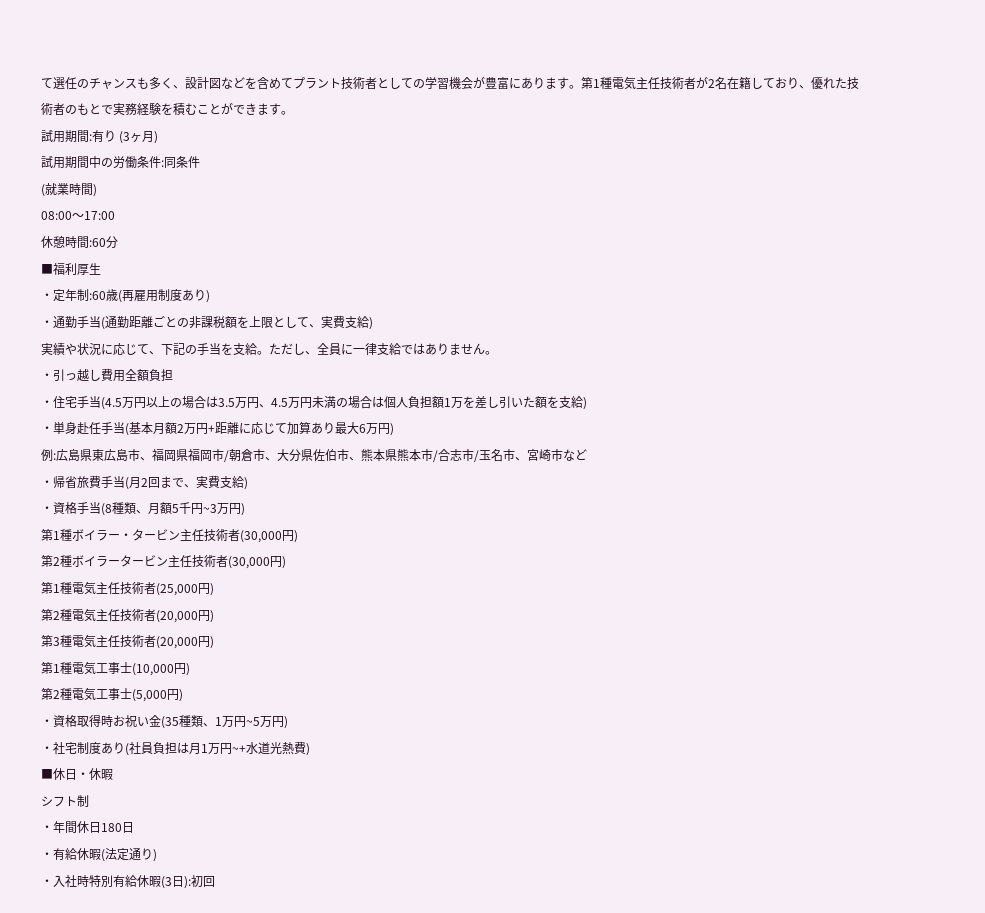て選任のチャンスも多く、設計図などを含めてプラント技術者としての学習機会が豊富にあります。第1種電気主任技術者が2名在籍しており、優れた技術者のもとで実務経験を積むことができます。
試用期間:有り (3ヶ月)
試用期間中の労働条件:同条件
(就業時間)
08:00〜17:00
休憩時間:60分
■福利厚生
・定年制:60歳(再雇用制度あり)
・通勤手当(通勤距離ごとの非課税額を上限として、実費支給)
実績や状況に応じて、下記の手当を支給。ただし、全員に一律支給ではありません。
・引っ越し費用全額負担
・住宅手当(4.5万円以上の場合は3.5万円、4.5万円未満の場合は個人負担額1万を差し引いた額を支給)
・単身赴任手当(基本月額2万円+距離に応じて加算あり最大6万円)
例:広島県東広島市、福岡県福岡市/朝倉市、大分県佐伯市、熊本県熊本市/合志市/玉名市、宮崎市など
・帰省旅費手当(月2回まで、実費支給)
・資格手当(8種類、月額5千円~3万円)
第1種ボイラー・タービン主任技術者(30,000円)
第2種ボイラータービン主任技術者(30,000円)
第1種電気主任技術者(25,000円)
第2種電気主任技術者(20,000円)
第3種電気主任技術者(20,000円)
第1種電気工事士(10,000円)
第2種電気工事士(5,000円)
・資格取得時お祝い金(35種類、1万円~5万円)
・社宅制度あり(社員負担は月1万円~+水道光熱費)
■休日・休暇
シフト制
・年間休日180日
・有給休暇(法定通り)
・入社時特別有給休暇(3日):初回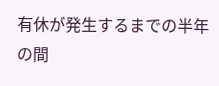有休が発生するまでの半年の間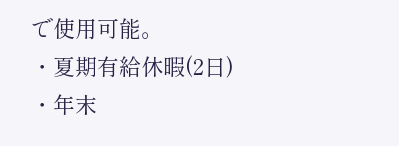で使用可能。
・夏期有給休暇(2日)
・年末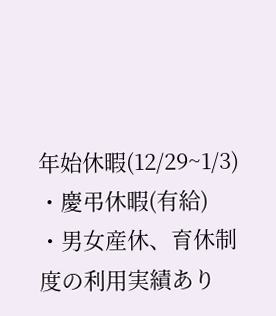年始休暇(12/29~1/3)
・慶弔休暇(有給)
・男女産休、育休制度の利用実績あり